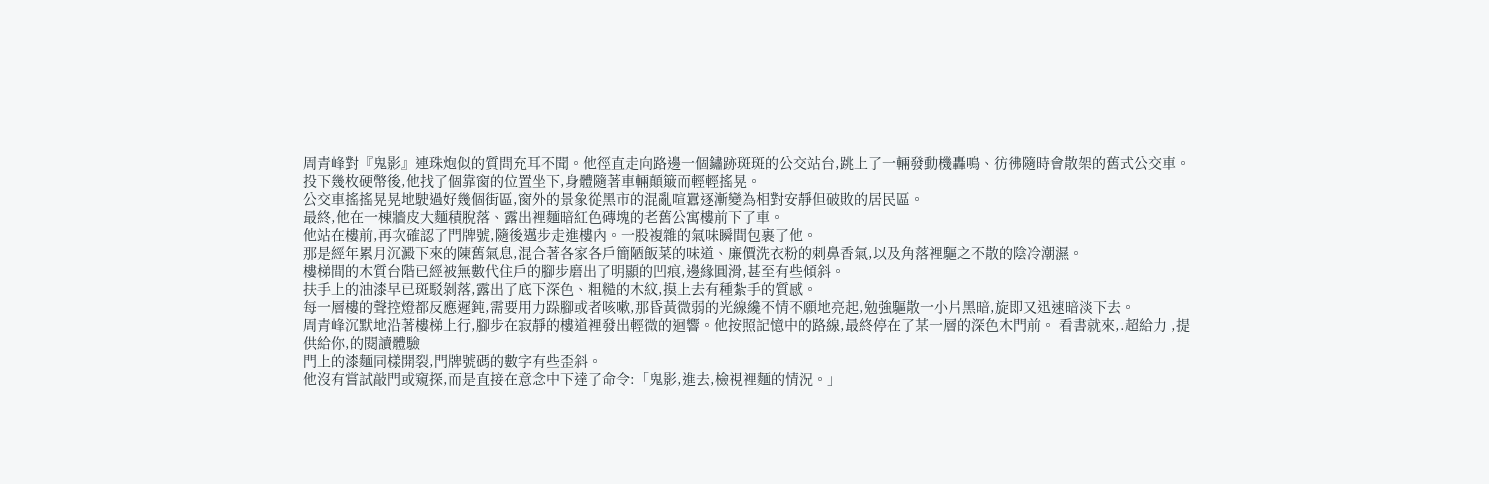周青峰對『鬼影』連珠炮似的質問充耳不聞。他徑直走向路邊一個鏽跡斑斑的公交站台,跳上了一輛發動機轟鳴、彷彿隨時會散架的舊式公交車。
投下幾枚硬幣後,他找了個靠窗的位置坐下,身體隨著車輛顛簸而輕輕搖晃。
公交車搖搖晃晃地駛過好幾個街區,窗外的景象從黑市的混亂喧囂逐漸變為相對安靜但破敗的居民區。
最終,他在一棟牆皮大麵積脫落、露出裡麵暗紅色磚塊的老舊公寓樓前下了車。
他站在樓前,再次確認了門牌號,隨後邁步走進樓內。一股複雜的氣味瞬間包裹了他。
那是經年累月沉澱下來的陳舊氣息,混合著各家各戶簡陋飯菜的味道、廉價洗衣粉的刺鼻香氣,以及角落裡驅之不散的陰冷潮濕。
樓梯間的木質台階已經被無數代住戶的腳步磨出了明顯的凹痕,邊緣圓滑,甚至有些傾斜。
扶手上的油漆早已斑駁剝落,露出了底下深色、粗糙的木紋,摸上去有種紮手的質感。
每一層樓的聲控燈都反應遲鈍,需要用力跺腳或者咳嗽,那昏黃微弱的光線纔不情不願地亮起,勉強驅散一小片黑暗,旋即又迅速暗淡下去。
周青峰沉默地沿著樓梯上行,腳步在寂靜的樓道裡發出輕微的迴響。他按照記憶中的路線,最終停在了某一層的深色木門前。 看書就來,.超給力 ,提供給你,的閱讀體驗
門上的漆麵同樣開裂,門牌號碼的數字有些歪斜。
他沒有嘗試敲門或窺探,而是直接在意念中下達了命令:「鬼影,進去,檢視裡麵的情況。」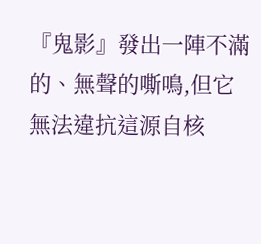『鬼影』發出一陣不滿的、無聲的嘶鳴,但它無法違抗這源自核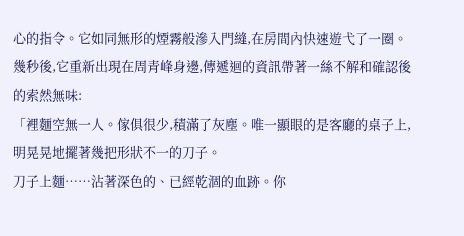心的指令。它如同無形的煙霧般滲入門縫,在房間內快速遊弋了一圈。
幾秒後,它重新出現在周青峰身邊,傳遞迴的資訊帶著一絲不解和確認後的索然無味:
「裡麵空無一人。傢俱很少,積滿了灰塵。唯一顯眼的是客廳的桌子上,明晃晃地擺著幾把形狀不一的刀子。
刀子上麵……沾著深色的、已經乾涸的血跡。你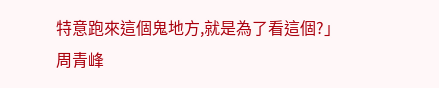特意跑來這個鬼地方,就是為了看這個?」
周青峰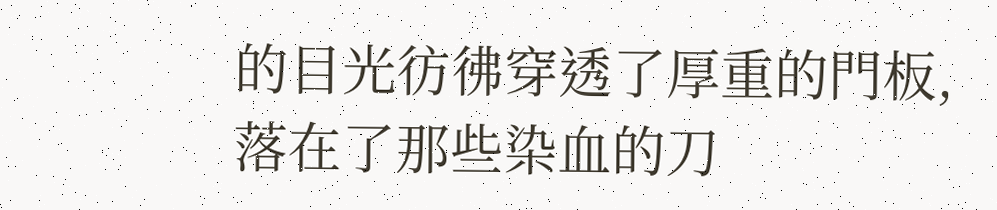的目光彷彿穿透了厚重的門板,落在了那些染血的刀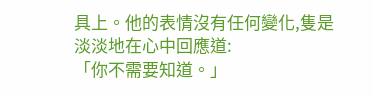具上。他的表情沒有任何變化,隻是淡淡地在心中回應道:
「你不需要知道。」